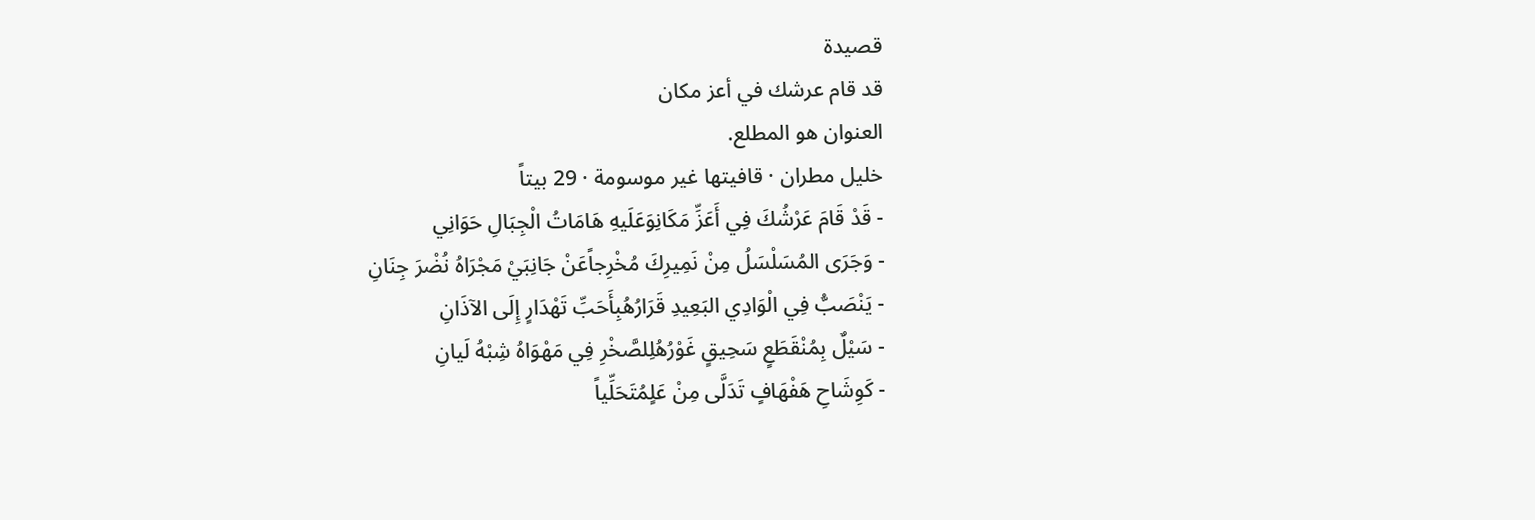قصيدة
قد قام عرشك في أعز مكان
العنوان هو المطلع.
خليل مطران · قافيتها غير موسومة · 29 بيتاً
- قَدْ قَامَ عَرْشُكَ فِي أَعَزِّ مَكَانِوَعَلَيهِ هَامَاتُ الْجِبَالِ حَوَانِي
- وَجَرَى المُسَلْسَلُ مِنْ نَمِيرِكَ مُخْرِجاًعَنْ جَانِبَيْ مَجْرَاهُ نُضْرَ جِنَانِ
- يَنْصَبُّ فِي الْوَادِي البَعِيدِ قَرَارُهُبِأَحَبِّ تَهْدَارٍ إِلَى الآذَانِ
- سَيْلٌ بِمُنْقَطَعٍ سَحِيقٍ غَوْرُهُلِلصَّخْرِ فِي مَهْوَاهُ شِبْهُ لَيانِ
- كَوِشَاحِ هَفْهَافٍ تَدَلَّى مِنْ عَلٍمُتَحَلِّياً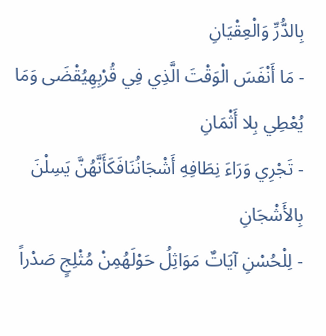بِالدُّرِّ وَالْعِقْيَانِ
- مَا أَنْفَسَ الْوَقْتَ الَّذِي فِي قُرْبِهِيُقْضَى وَمَا يُعْطِي بِلا أَثْمَانِ
- تَجْرِي وَرَاءَ نِطَافِهِ أَشْجَانُنَافَكَأَنَّهُنَّ يَسِلْنَ بِالأَشْجَانِ
- لِلْحُسْنِ آيَاتٌ مَوَاثِلُ حَوْلَهُمِنْ مُثْلِجٍ صَدْراً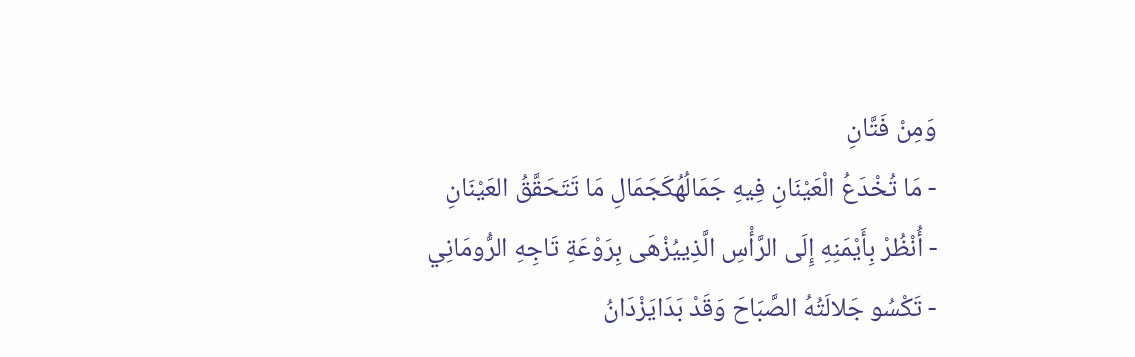وَمِنْ فَتَّانِ
- مَا تُخْدَعُ الْعَيْنَانِ فِيهِ جَمَالُهُكَجَمَالِ مَا تَتَحَقَّقُ العَيْنَانِ
- أُنْظُرْ بِأَيْمَنِهِ إِلَى الرَّأْسِ الَّذِييُزْهَى بِرَوْعَةِ تَاجِهِ الرُّومَانِي
- تَكْسُو جَلالَتُهُ الصَّبَاحَ وَقَدْ بَدَايَزْدَانُ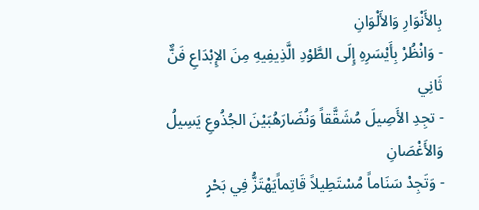بِالأَنْوَارِ وَالأَلْوَانِ
- وَانْظُرْ بِأَيْسَرِهِ إِلَى الطَّوْدِ الَّذِيفِيهِ مِنَ الإِبْدَاعِ فَنٌّ ثَانِي
- تجِدِ الأَصِيلَ مُشَقَّقاً وَنُضَارَهُبَيْنَ الجُذُوعِ يَسِيلُ وَالأَغْصَانِ
- وَتَجِدْ سَنَاماً مُسْتَطِيلاً قَاتِماًيَهْتَزُّ فِي بَحْرٍ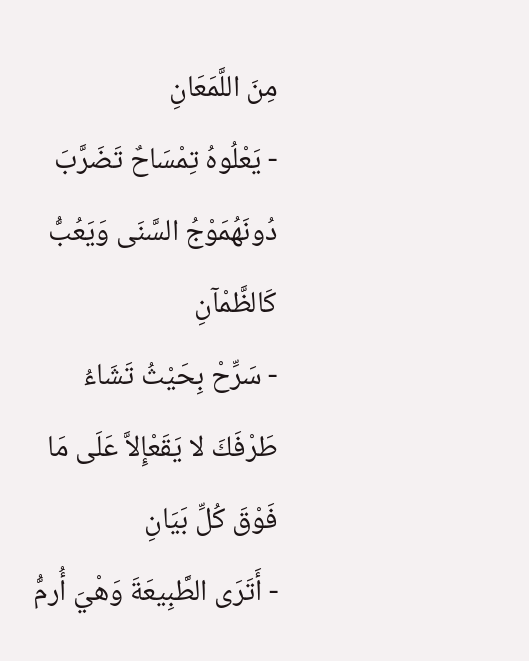مِنَ اللَّمَعَانِ
- يَعْلُوهُ تِمْسَاحٌ تَضَرَّبَ دُونَهُمَوْجُ السَّنَى وَيَعُبُّ كَالظَّمْآنِ
- سَرِّحْ بِحَيْثُ تَشَاءُ طَرْفَكَ لا يَقَعْإِلاَّ عَلَى مَا فَوْقَ كُلِّ بَيَانِ
- أَتَرَى الطَّبِيعَةَ وَهْيَ أُرمُّ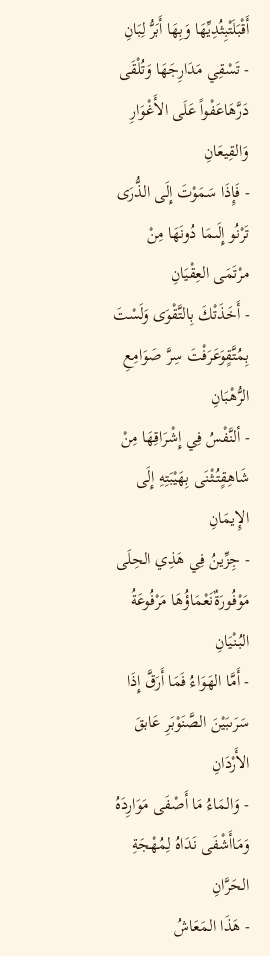أَقْبَلَتْبِثُدِيِّهَا وَبِهَا أَبَرُّ لِبَانِ
- تَسْقِي مَدَارِجَهَا وَتُلْقَى دَرَّهَاعَفْواً عَلَى الأَغْوَارِ وَالقِيعَانِ
- فَإِذَا سَمَوْتَ إِلَى الذُّرَى تَرْنُو إِلَىمَا دُونَهَا مِنْ مرْتَمَى العِقْيَانِ
- أَخَذَتْكَ بِالتَّقْوَى وَلَسْتَ بِمُتَّقٍوَعَرَفْتَ سِرَّ صَوَامِعِ الرُّهْبَانِ
- ألنَّفْسُ فِي إِشْرَاقِهَا مِنْ شَاهِقٍتُثْنَى بِهَيْبَتِهِ إِلَى الإِيمَانِ
- جِزِّينُ فِي هَذِي الحِلَى مَوْفُورَةٌنَعْمَاؤُهَا مَرْفُوعَةُ البُنْيَانِ
- أَمَّا الهَوَاءُ فَمَا أَرَقَّ إِذَا سَرَىبَيْنَ الصَّنَوْبَرِ عَابقَ الأَرْدَانِ
- وَالمَاءُ مَا أَصْفَى مَوَارِدَهُ وَمَاأَشْفَى نَدَاهُ لِمُهْجَةِ الحَرَّانِ
- هَذَا المَعَاشُ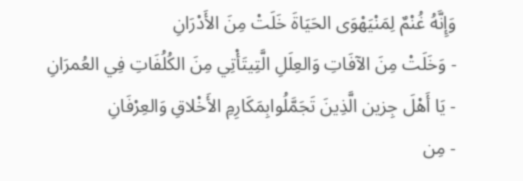وَإِنَّهُ غُنْمٌ لِمَنْيَهْوَى الحَيَاةَ خَلَتْ مِنَ الأَدْرَانِ
- وَخَلَتْ مِنَ الآفَاتِ وَالعِلَلِ الَّتِيتَأْتِي مِنَ الكُلُفَاتِ فِي العُمرَانِ
- يَا أَهْلَ جِزين الَّذِينَ تَجَمَّلُوابِمَكَارِمِ الأَخْلاقِ وَالعِرْفَانِ
- مِن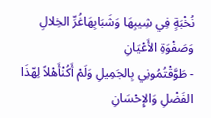نُخْبَةٍ فِي شِيبِهَا وَشَبَابِهَاغُرِّ الخِلالِ وَصَفْوَةِ الأَعْيَانِ
- طَوَّقْتُمُونِي بِالجَمِيلِ وَلَمْ أَكُنْأَهْلاً لِهّذَا الفَضْلِ وَالإِحْسَانِ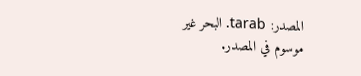المصدر: tarab. البحر غير موسوم في المصدر.